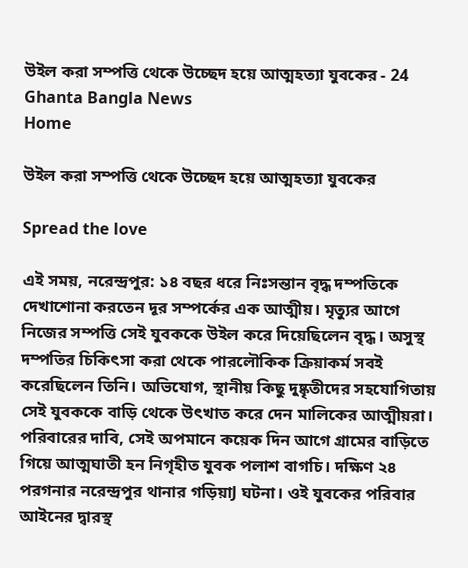উইল করা সম্পত্তি থেকে উচ্ছেদ হয়ে আত্মহত্যা যুবকের - 24 Ghanta Bangla News
Home

উইল করা সম্পত্তি থেকে উচ্ছেদ হয়ে আত্মহত্যা যুবকের

Spread the love

এই সময়, নরেন্দ্রপুর: ১৪ বছর ধরে নিঃসন্তান বৃদ্ধ দম্পতিকে দেখাশোনা করতেন দূর সম্পর্কের এক আত্মীয়। মৃত্যুর আগে নিজের সম্পত্তি সেই যুবককে উইল করে দিয়েছিলেন বৃদ্ধ। অসুস্থ দম্পতির চিকিৎসা করা থেকে পারলৌকিক ক্রিয়াকর্ম সবই করেছিলেন তিনি। অভিযোগ, স্থানীয় কিছু দুষ্কৃতীদের সহযোগিতায় সেই যুবককে বাড়ি থেকে উৎখাত করে দেন মালিকের আত্মীয়রা। পরিবারের দাবি, সেই অপমানে কয়েক দিন আগে গ্রামের বাড়িতে গিয়ে আত্মঘাতী হন নিগৃহীত যুবক পলাশ বাগচি। দক্ষিণ ২৪ পরগনার নরেন্দ্রপুর থানার গড়িয়াJ ঘটনা। ওই যুবকের পরিবার আইনের দ্বারস্থ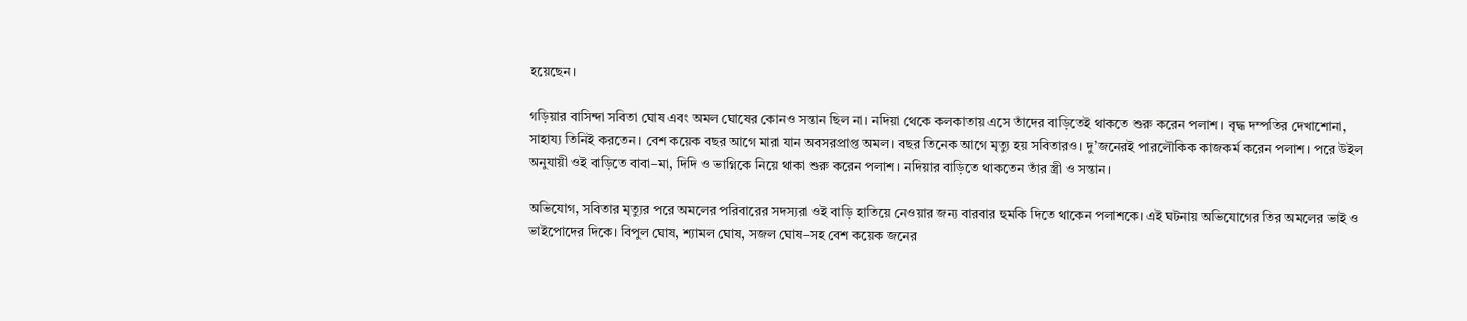হয়েছেন।

গড়িয়ার বাসিন্দা সবিতা ঘোষ এবং অমল ঘোষের কোনও সন্তান ছিল না। নদিয়া থেকে কলকাতায় এসে তাঁদের বাড়িতেই থাকতে শুরু করেন পলাশ। বৃদ্ধ দম্পতির দেখাশোনা, সাহায্য তিনিই করতেন। বেশ কয়েক বছর আগে মারা যান অবসরপ্রাপ্ত অমল। বছর তিনেক আগে মৃত্যু হয় সবিতারও। দু’জনেরই পারলৌকিক কাজকর্ম করেন পলাশ। পরে উইল অনুযায়ী ওই বাড়িতে বাবা–মা, দিদি ও ভাগ্নিকে নিয়ে থাকা শুরু করেন পলাশ। নদিয়ার বাড়িতে থাকতেন তাঁর স্ত্রী ও সন্তান।

অভিযোগ, সবিতার মৃত্যুর পরে অমলের পরিবারের সদস্যরা ওই বাড়ি হাতিয়ে নেওয়ার জন্য বারবার হুমকি দিতে থাকেন পলাশকে। এই ঘটনায় অভিযোগের তির অমলের ভাই ও ভাইপোদের দিকে। বিপুল ঘোষ, শ্যামল ঘোষ, সজল ঘোষ–সহ বেশ কয়েক জনের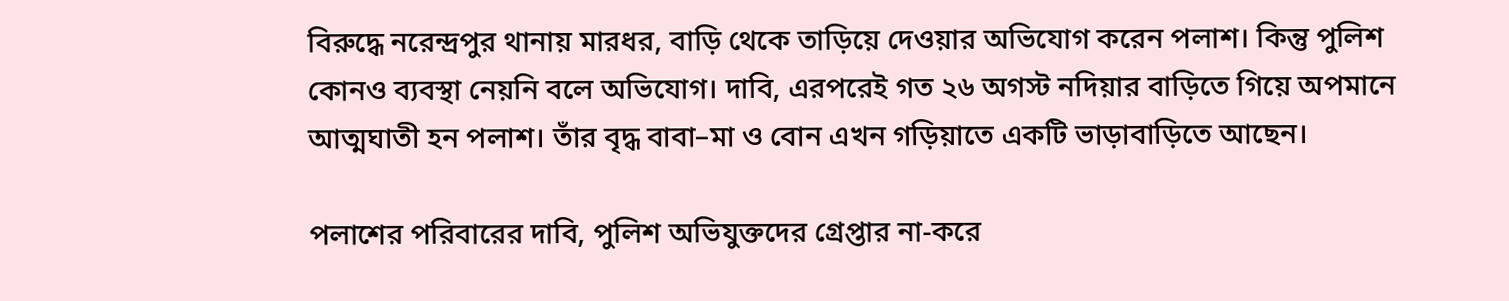বিরুদ্ধে নরেন্দ্রপুর থানায় মারধর, বাড়ি থেকে তাড়িয়ে দেওয়ার অভিযোগ করেন পলাশ। কিন্তু পুলিশ কোনও ব্যবস্থা নেয়নি বলে অভিযোগ। দাবি, এরপরেই গত ২৬ অগস্ট নদিয়ার বাড়িতে গিয়ে অপমানে আত্মঘাতী হন পলাশ। তাঁর বৃদ্ধ বাবা–মা ও বোন এখন গড়িয়াতে একটি ভাড়াবাড়িতে আছেন।

পলাশের পরিবারের দাবি, পুলিশ অভিযুক্তদের গ্রেপ্তার না-করে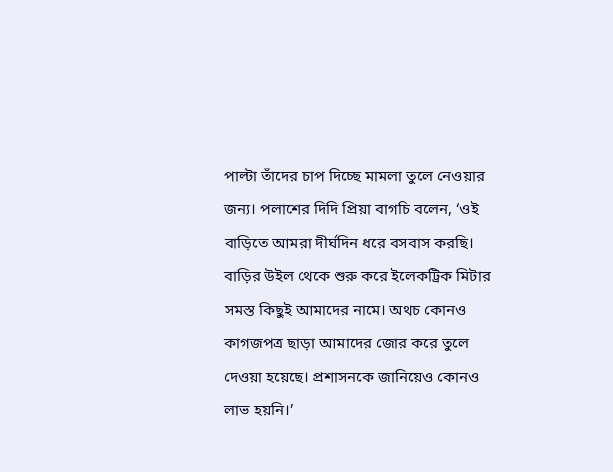পাল্টা তাঁদের চাপ দিচ্ছে মামলা তুলে নেওয়ার জন্য। পলাশের দিদি প্রিয়া বাগচি বলেন, ‘ওই বাড়িতে আমরা দীর্ঘদিন ধরে বসবাস করছি। বাড়ির উইল থেকে শুরু করে ইলেকট্রিক মিটার সমস্ত কিছুই আমাদের নামে। অথচ কোনও কাগজপত্র ছাড়া আমাদের জোর করে তুলে দেওয়া হয়েছে। প্রশাসনকে জানিয়েও কোনও লাভ হয়নি।’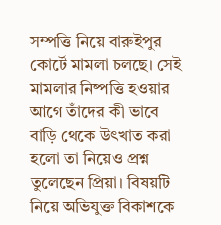সম্পত্তি নিয়ে বারুইপুর কোর্টে মামলা চলছে। সেই মামলার নিষ্পত্তি হওয়ার আগে তাঁদের কী ভাবে বাড়ি থেকে উৎখাত করা হলো তা নিয়েও প্রশ্ন তুলেছেন প্রিয়া। বিষয়টি নিয়ে অভিযুক্ত বিকাশকে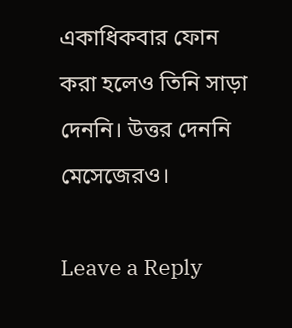একাধিকবার ফোন করা হলেও তিনি সাড়া দেননি। উত্তর দেননি মেসেজেরও।

Leave a Reply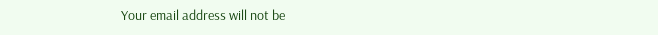Your email address will not be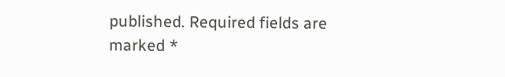published. Required fields are marked *